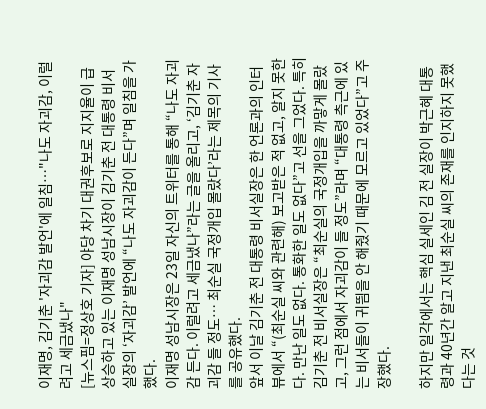이재명, 김기춘 '자괴감 발언'에 일침…"나도 자괴감, 이럴려고 세금냈나"
[뉴스핌=정상호 기자] 야당 차기 대권후보로 지지율이 급상승하고 있는 이재명 성남시장이 김기춘 전 대통령 비서실장의 ‘자괴감’ 발언에 “나도 자괴감이 든다”며 일침을 가했다.
이재명 성남시장은 23일 자신의 트위터를 통해 “나도 자괴감 든다. 이럴려고 세금냈나”라는 글을 올리고, ‘김기춘 자괴감 들 정도… 최순실 국정개입 몰랐다’라는 제목의 기사를 공유했다.
앞서 이날 김기춘 전 대통령 비서실장은 한 언론과의 인터뷰에서 “(최순실 씨와 관련해) 보고받은 적 없고, 알지 못한다. 만난 일도 없다. 통화한 일도 없다”고 선을 그었다. 특히 김기춘 전 비서실장은 “최순실의 국정개입을 까맣게 몰랐고, 그런 점에서 자괴감이 들 정도”라며 “대통령 측근에 있는 비서들이 귀띔을 안 해줬기 때문에 모르고 있었다”고 주장했다.

하지만 일각에서는 핵심 실세인 김 전 실장이 박근혜 대통령과 40년간 알고 지낸 최순실 씨의 존재를 인지하지 못했다는 것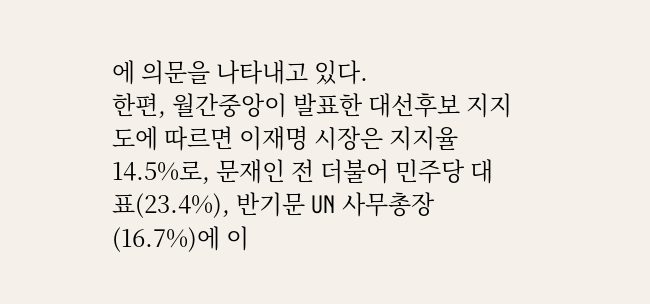에 의문을 나타내고 있다.
한편, 월간중앙이 발표한 대선후보 지지도에 따르면 이재명 시장은 지지율 14.5%로, 문재인 전 더불어 민주당 대표(23.4%), 반기문 UN 사무총장(16.7%)에 이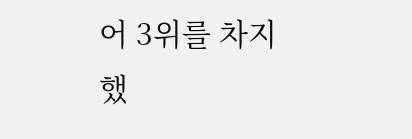어 3위를 차지했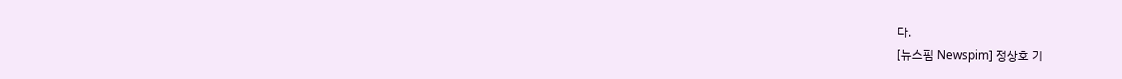다.
[뉴스핌 Newspim] 정상호 기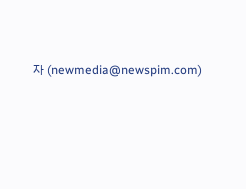자 (newmedia@newspim.com)